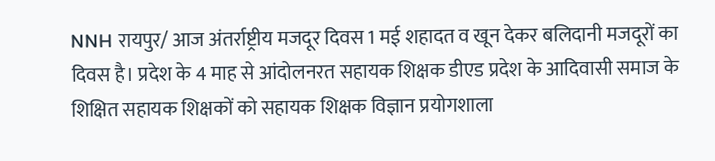NNH रायपुर/ आज अंतर्राष्ट्रीय मजदूर दिवस 1 मई शहादत व खून देकर बलिदानी मजदूरों का दिवस है। प्रदेश के 4 माह से आंदोलनरत सहायक शिक्षक डीएड प्रदेश के आदिवासी समाज के शिक्षित सहायक शिक्षकों को सहायक शिक्षक विज्ञान प्रयोगशाला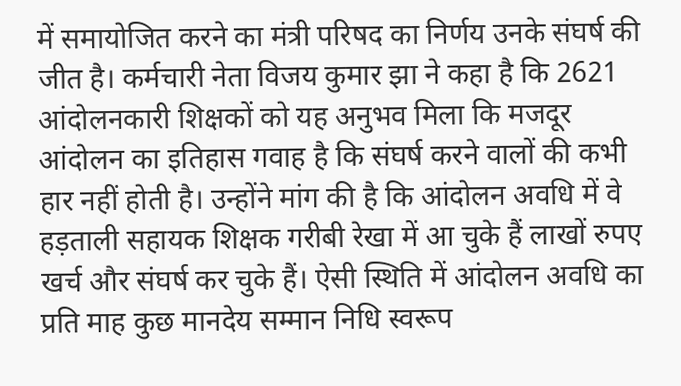में समायोजित करने का मंत्री परिषद का निर्णय उनके संघर्ष की जीत है। कर्मचारी नेता विजय कुमार झा ने कहा है कि 2621 आंदोलनकारी शिक्षकों को यह अनुभव मिला कि मजदूर आंदोलन का इतिहास गवाह है कि संघर्ष करने वालों की कभी हार नहीं होती है। उन्होंने मांग की है कि आंदोलन अवधि में वे हड़ताली सहायक शिक्षक गरीबी रेखा में आ चुके हैं लाखों रुपए खर्च और संघर्ष कर चुके हैं। ऐसी स्थिति में आंदोलन अवधि का प्रति माह कुछ मानदेय सम्मान निधि स्वरूप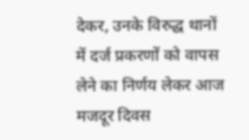देकर, उनके विरुद्ध थानों में दर्ज प्रकरणों को वापस लेने का निर्णय लेकर आज मजदूर दिवस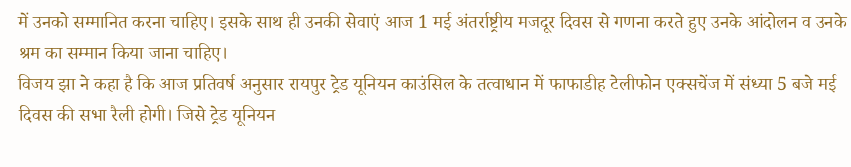में उनको सम्मानित करना चाहिए। इसके साथ ही उनकी सेवाएं आज 1 मई अंतर्राष्ट्रीय मजदूर दिवस से गणना करते हुए उनके आंदोलन व उनके श्रम का सम्मान किया जाना चाहिए।
विजय झा ने कहा है कि आज प्रतिवर्ष अनुसार रायपुर ट्रेड यूनियन काउंसिल के तत्वाधान में फाफाडीह टेलीफोन एक्सचेंज में संध्या 5 बजे मई दिवस की सभा रैली होगी। जिसे ट्रेड यूनियन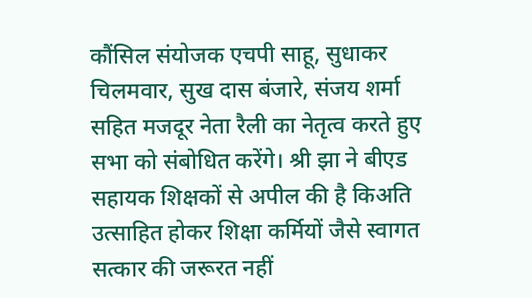कौंसिल संयोजक एचपी साहू, सुधाकर चिलमवार, सुख दास बंजारे, संजय शर्मा सहित मजदूर नेता रैली का नेतृत्व करते हुए सभा को संबोधित करेंगे। श्री झा ने बीएड सहायक शिक्षकों से अपील की है किअति उत्साहित होकर शिक्षा कर्मियों जैसे स्वागत सत्कार की जरूरत नहीं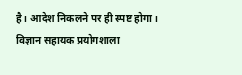है। आदेश निकलने पर ही स्पष्ट होगा। विज्ञान सहायक प्रयोगशाला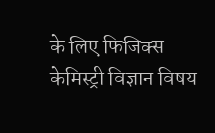के लिए फिजिक्स केमिस्ट्री विज्ञान विषय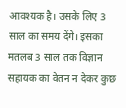आवश्यक है। उसके लिए 3 साल का समय देंगे। इसका मतलब 3 साल तक विज्ञान सहायक का वेतन न देकर कुछ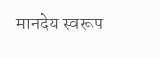मानदेय स्वरूप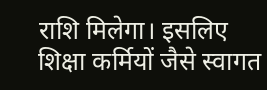राशि मिलेगा। इसलिए शिक्षा कर्मियों जैसे स्वागत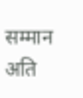सम्मान अति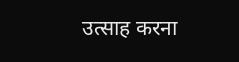उत्साह करना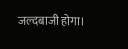जल्दबाजी होगा।